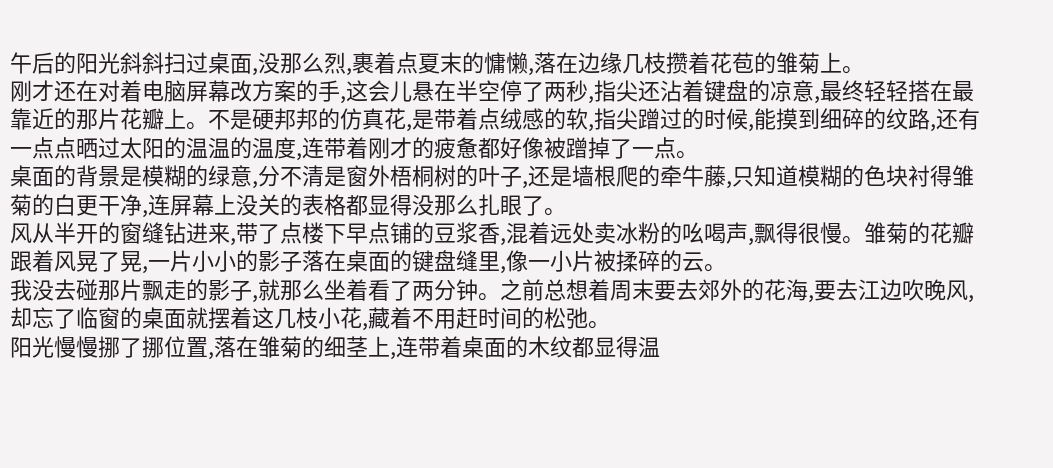午后的阳光斜斜扫过桌面,没那么烈,裹着点夏末的慵懒,落在边缘几枝攒着花苞的雏菊上。
刚才还在对着电脑屏幕改方案的手,这会儿悬在半空停了两秒,指尖还沾着键盘的凉意,最终轻轻搭在最靠近的那片花瓣上。不是硬邦邦的仿真花,是带着点绒感的软,指尖蹭过的时候,能摸到细碎的纹路,还有一点点晒过太阳的温温的温度,连带着刚才的疲惫都好像被蹭掉了一点。
桌面的背景是模糊的绿意,分不清是窗外梧桐树的叶子,还是墙根爬的牵牛藤,只知道模糊的色块衬得雏菊的白更干净,连屏幕上没关的表格都显得没那么扎眼了。
风从半开的窗缝钻进来,带了点楼下早点铺的豆浆香,混着远处卖冰粉的吆喝声,飘得很慢。雏菊的花瓣跟着风晃了晃,一片小小的影子落在桌面的键盘缝里,像一小片被揉碎的云。
我没去碰那片飘走的影子,就那么坐着看了两分钟。之前总想着周末要去郊外的花海,要去江边吹晚风,却忘了临窗的桌面就摆着这几枝小花,藏着不用赶时间的松弛。
阳光慢慢挪了挪位置,落在雏菊的细茎上,连带着桌面的木纹都显得温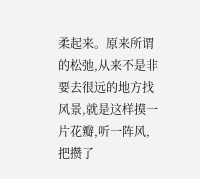柔起来。原来所谓的松弛,从来不是非要去很远的地方找风景,就是这样摸一片花瓣,听一阵风,把攒了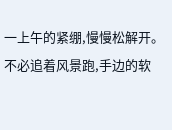一上午的紧绷,慢慢松解开。
不必追着风景跑,手边的软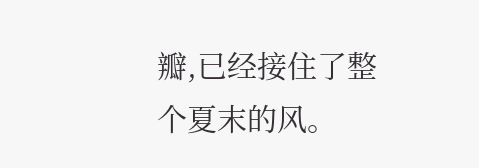瓣,已经接住了整个夏末的风。